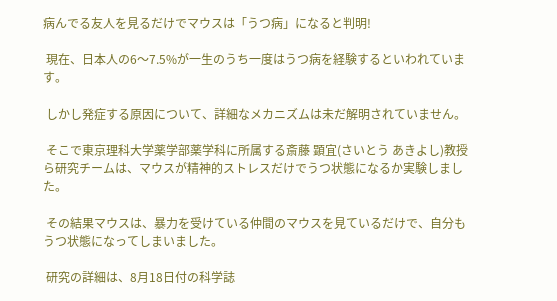病んでる友人を見るだけでマウスは「うつ病」になると判明!

 現在、日本人の6〜7.5%が一生のうち一度はうつ病を経験するといわれています。

 しかし発症する原因について、詳細なメカニズムは未だ解明されていません。

 そこで東京理科大学薬学部薬学科に所属する斎藤 顕宜(さいとう あきよし)教授ら研究チームは、マウスが精神的ストレスだけでうつ状態になるか実験しました。

 その結果マウスは、暴力を受けている仲間のマウスを見ているだけで、自分もうつ状態になってしまいました。

 研究の詳細は、8月18日付の科学誌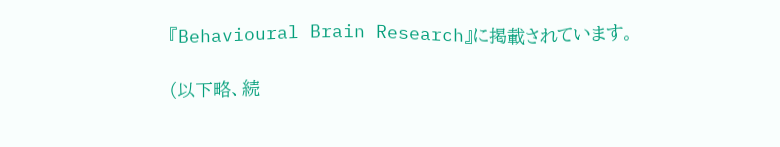『Behavioural Brain Research』に掲載されています。

(以下略、続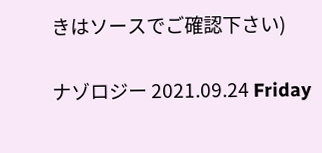きはソースでご確認下さい)

ナゾロジー 2021.09.24 Friday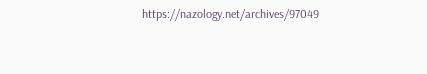https://nazology.net/archives/97049